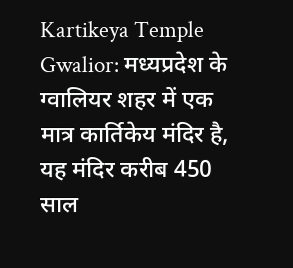Kartikeya Temple Gwalior: मध्यप्रदेश के ग्वालियर शहर में एक मात्र कार्तिकेय मंदिर है, यह मंदिर करीब 450 साल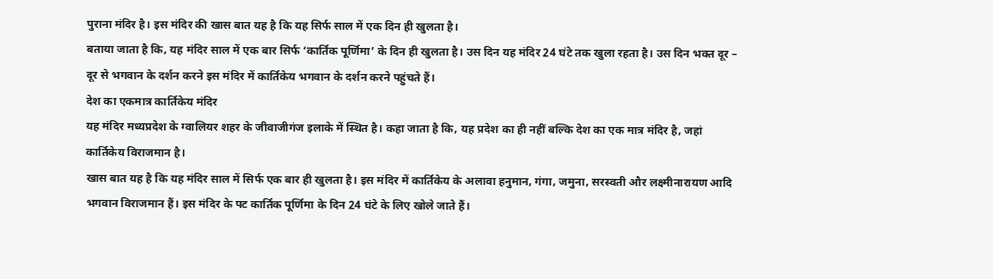पुराना मंदिर है। इस मंदिर की खास बात यह है कि यह सिर्फ साल में एक दिन ही खुलता है।
बताया जाता है कि, यह मंदिर साल में एक बार सिर्फ ‘कार्तिक पूर्णिमा’ के दिन ही खुलता है। उस दिन यह मंदिर 24 घंटे तक खुला रहता है। उस दिन भक्त दूर – दूर से भगवान के दर्शन करने इस मंदिर में कार्तिकेय भगवान के दर्शन करने पहुंचते हैं।
देश का एकमात्र कार्तिकेय मंदिर
यह मंदिर मध्यप्रदेश के ग्वालियर शहर के जीवाजीगंज इलाके में स्थित है। कहा जाता है कि, यह प्रदेश का ही नहीं बल्कि देश का एक मात्र मंदिर है, जहां कार्तिकेय विराजमान है।
खास बात यह है कि यह मंदिर साल में सिर्फ एक बार ही खुलता है। इस मंदिर में कार्तिकेय के अलावा हनुमान, गंगा, जमुना, सरस्वती और लक्ष्मीनारायण आदि भगवान विराजमान हैं। इस मंदिर के पट कार्तिक पूर्णिमा के दिन 24 घंटे के लिए खोले जाते हैं।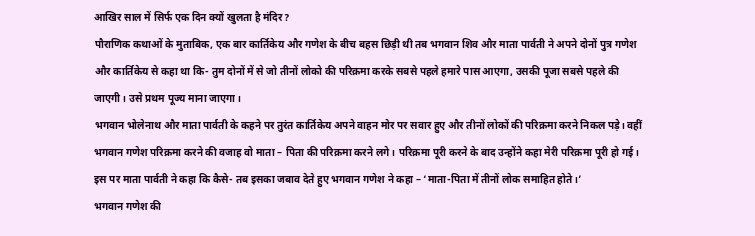आखिर साल में सिर्फ एक दिन क्यों खुलता है मंदिर?
पौराणिक कथाओं के मुताबिक, एक बार कार्तिकेय और गणेश के बीच बहस छिड़ी थी तब भगवान शिव और माता पार्वती ने अपने दोनों पुत्र गणेश और कार्तिकेय से कहा था कि- तुम दोनों में से जो तीनों लोको की परिक्रमा करके सबसे पहले हमारे पास आएगा, उसकी पूजा सबसे पहले की जाएगी। उसे प्रथम पूज्य माना जाएगा।
भगवान भोलेनाथ और माता पार्वती के कहने पर तुरंत कार्तिकेय अपने वाहन मोर पर सवार हुए और तीनों लोकों की परिक्रमा करने निकल पड़े। वहीं भगवान गणेश परिक्रमा करने की वजाह वो माता – पिता की परिक्रमा करने लगे। परिक्रमा पूरी करने के बाद उन्होंने कहा मेरी परिक्रमा पूरी हो गई। इस पर माता पार्वती ने कहा कि कैसे- तब इसका जबाव देते हुए भगवान गणेश ने कहा – ‘माता-पिता में तीनों लोक समाहित होते।’
भगवान गणेश की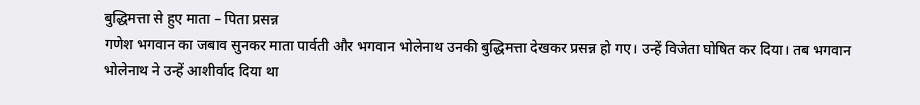बुद्धिमत्ता से हुए माता – पिता प्रसन्न
गणेश भगवान का जबाव सुनकर माता पार्वती और भगवान भोलेनाथ उनकी बुद्धिमत्ता देखकर प्रसन्न हो गए। उन्हें विजेता घोषित कर दिया। तब भगवान भोलेनाथ ने उन्हें आशीर्वाद दिया था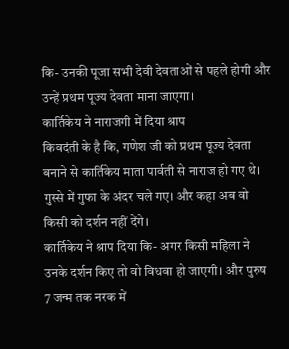कि- उनकी पूजा सभी देवी देवताओं से पहले होगी और उन्हें प्रथम पूज्य देवता माना जाएगा।
कार्तिकेय ने नाराजगी में दिया श्राप
किवदंती के है कि, गणेश जी को प्रथम पूज्य देवता बनाने से कार्तिकेय माता पार्वती से नाराज हो गए थे। गुस्से में गुफा के अंदर चले गए। और कहा अब वो किसी को दर्शन नहीं देंगे।
कार्तिकेय ने श्राप दिया कि- अगर किसी महिला ने उनके दर्शन किए तो वो विधवा हो जाएगी। और पुरुष 7 जन्म तक नरक में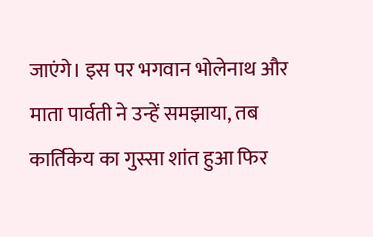जाएंगे। इस पर भगवान भोलेनाथ और माता पार्वती ने उन्हें समझाया, तब कार्तिकेय का गुस्सा शांत हुआ फिर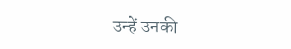उन्हें उनकी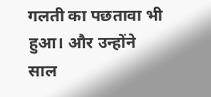गलती का पछतावा भी हुआ। और उन्होंने साल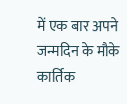में एक बार अपने जन्मदिन के मौके कार्तिक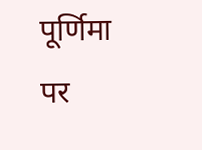पूर्णिमा पर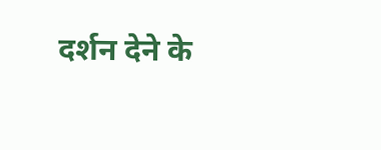दर्शन देने के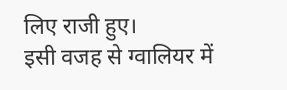लिए राजी हुए।
इसी वजह से ग्वालियर में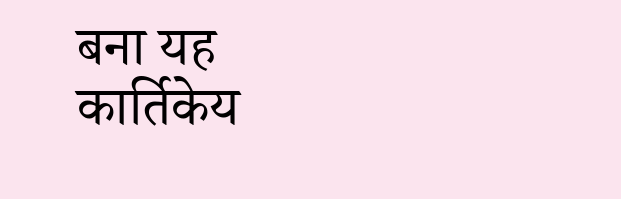बना यह कार्तिकेय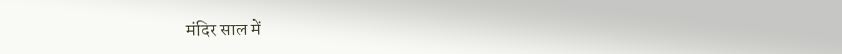मंदिर साल में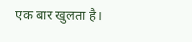एक बार खुलता है।